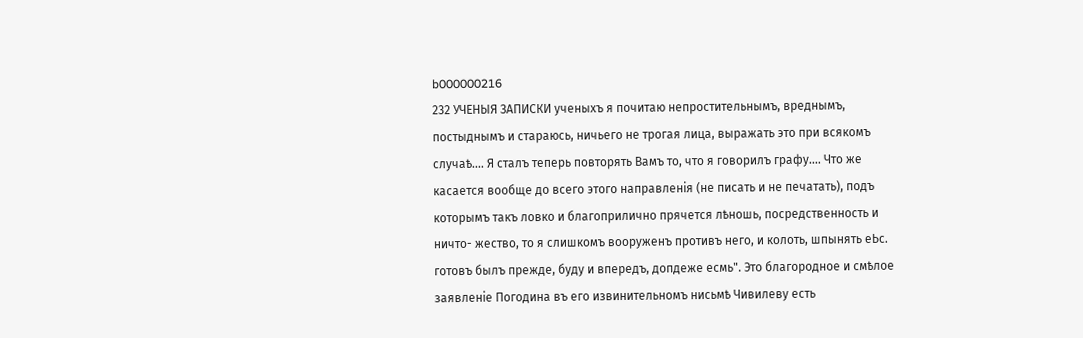b000000216
232 УЧЕНЫЯ ЗАПИСКИ ученыхъ я почитаю непростительнымъ, вреднымъ, постыднымъ и стараюсь, ничьего не трогая лица, выражать это при всякомъ случаѣ.... Я сталъ теперь повторять Вамъ то, что я говорилъ графу.... Что же касается вообще до всего этого направленія (не писать и не печатать), подъ которымъ такъ ловко и благоприлично прячется лѣношь, посредственность и ничто- жество, то я слишкомъ вооруженъ противъ него, и колоть, шпынять еЬс. готовъ былъ прежде, буду и впередъ, допдеже есмь". Это благородное и смѣлое заявленіе Погодина въ его извинительномъ нисьмѣ Чивилеву есть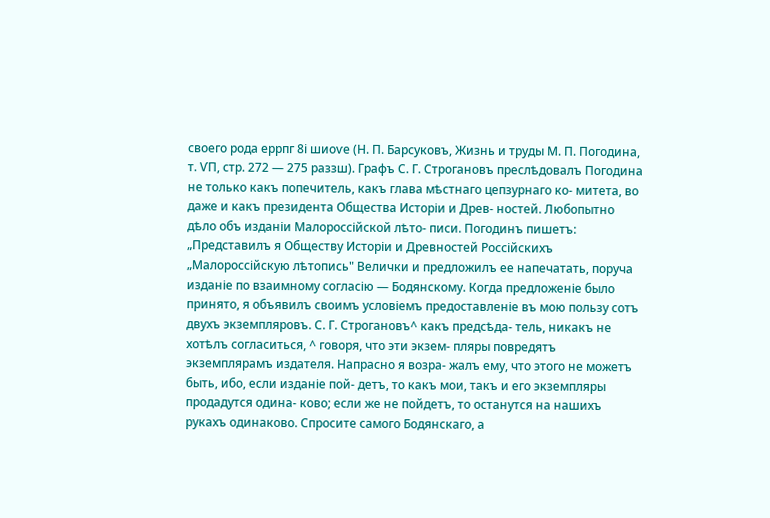своего рода еррпг 8і шиоѵе (Н. П. Барсуковъ, Жизнь и труды М. П. Погодина, т. ѴП, стр. 272 — 275 раззш). Графъ С. Г. Строгановъ преслѣдовалъ Погодина не только какъ попечитель, какъ глава мѣстнаго цепзурнаго ко- митета, во даже и какъ президента Общества Исторіи и Древ- ностей. Любопытно дѣло объ изданіи Малороссійской лѣто- писи. Погодинъ пишетъ: „Представилъ я Обществу Исторіи и Древностей Россійскихъ „Малороссійскую лѣтопись" Велички и предложилъ ее напечатать, поруча изданіе по взаимному согласію — Бодянскому. Когда предложеніе было принято, я объявилъ своимъ условіемъ предоставленіе въ мою пользу сотъ двухъ экземпляровъ. С. Г. Строгановъ^ какъ предсѣда- тель, никакъ не хотѣлъ согласиться, ^ говоря, что эти экзем- пляры повредятъ экземплярамъ издателя. Напрасно я возра- жалъ ему, что этого не можетъ быть, ибо, если изданіе пой- детъ, то какъ мои, такъ и его экземпляры продадутся одина- ково; если же не пойдетъ, то останутся на нашихъ рукахъ одинаково. Спросите самого Бодянскаго, а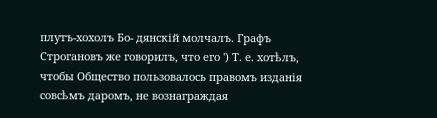плутъ-хохолъ Бо- дянскій молчалъ. Графъ Строгановъ же говорилъ, что его ') Т. е. хотѣлъ, чтобы Общество пользовалось правомъ изданія совсѣмъ даромъ, не вознаграждая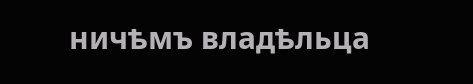ничѣмъ владѣльца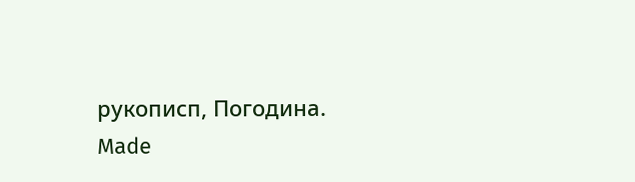рукописп, Погодина.
Made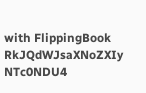with FlippingBook
RkJQdWJsaXNoZXIy NTc0NDU4